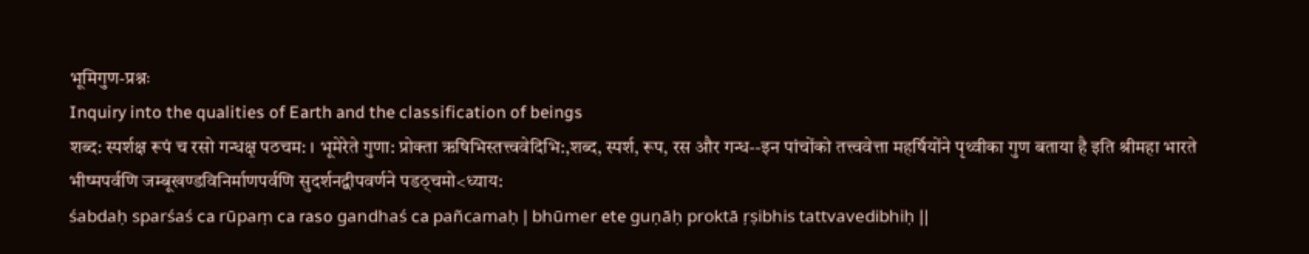भूमिगुण-प्रश्नः
Inquiry into the qualities of Earth and the classification of beings
शब्द: स्पर्शक्ष रूपं च रसो गन्धक्ष॒ पठचम: । भूमेरेते गुणा: प्रोक्ता ऋषिभिस्तत्त्ववेदिभि:,शब्द, स्पर्श, रूप, रस और गन्ध--इन पांचोंको तत्त्ववेत्ता महर्षियोंने पृथ्वीका गुण बताया है इति श्रीमहा भारते भीष्मपर्वणि जम्बूखण्डविनिर्माणपर्वणि सुदर्शनद्वीपवर्णने पडठ्चमो<ध्याय:
śabdaḥ sparśaś ca rūpaṃ ca raso gandhaś ca pañcamaḥ | bhūmer ete guṇāḥ proktā ṛṣibhis tattvavedibhiḥ ||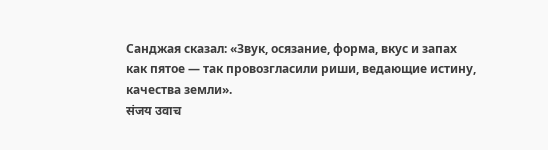Санджая сказал: «Звук, осязание, форма, вкус и запах как пятое — так провозгласили риши, ведающие истину, качества земли».
संजय उवाच